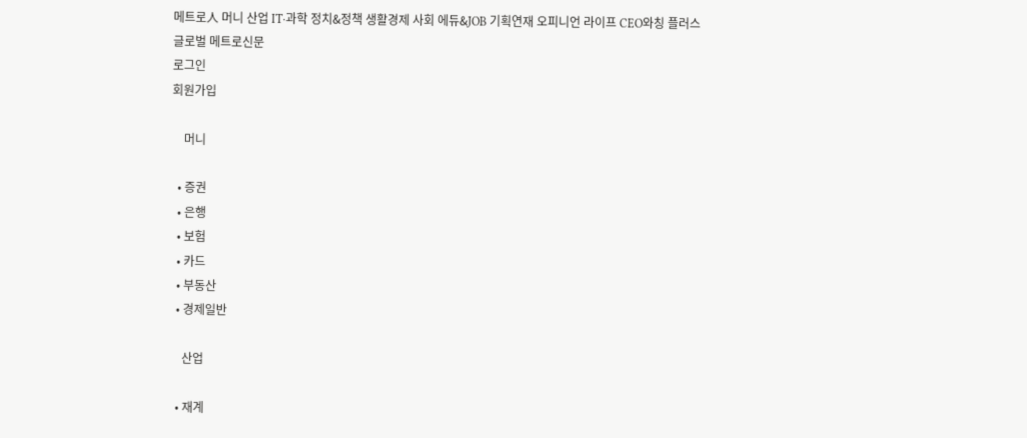메트로人 머니 산업 IT·과학 정치&정책 생활경제 사회 에듀&JOB 기획연재 오피니언 라이프 CEO와칭 플러스
글로벌 메트로신문
로그인
회원가입

    머니

  • 증권
  • 은행
  • 보험
  • 카드
  • 부동산
  • 경제일반

    산업

  • 재계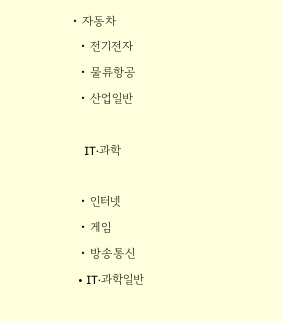• 자동차
  • 전기전자
  • 물류항공
  • 산업일반

    IT·과학

  • 인터넷
  • 게임
  • 방송통신
  • IT·과학일반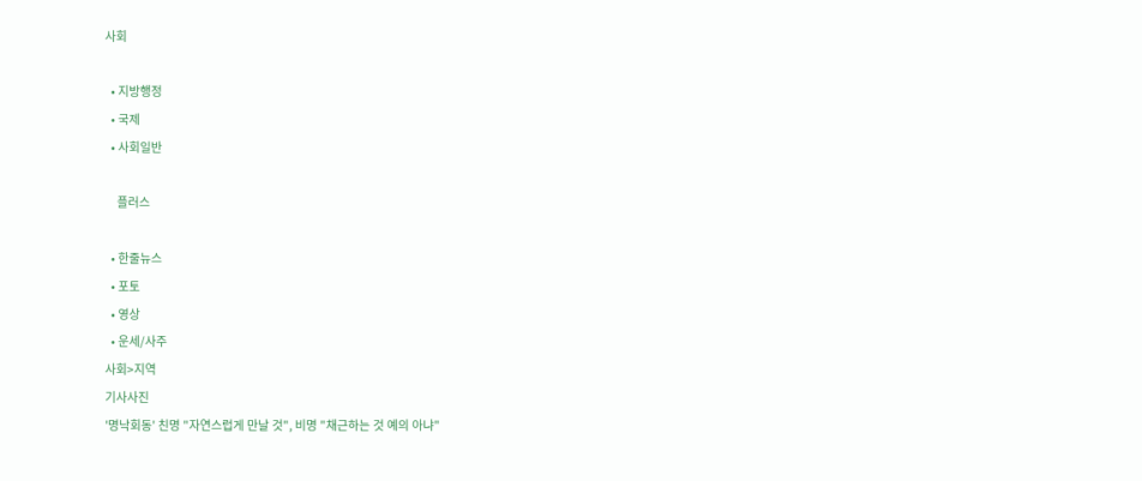사회

  • 지방행정
  • 국제
  • 사회일반

    플러스

  • 한줄뉴스
  • 포토
  • 영상
  • 운세/사주
사회>지역
기사사진
'명낙회동' 친명 "자연스럽게 만날 것", 비명 "채근하는 것 예의 아냐"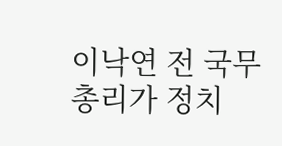이낙연 전 국무총리가 정치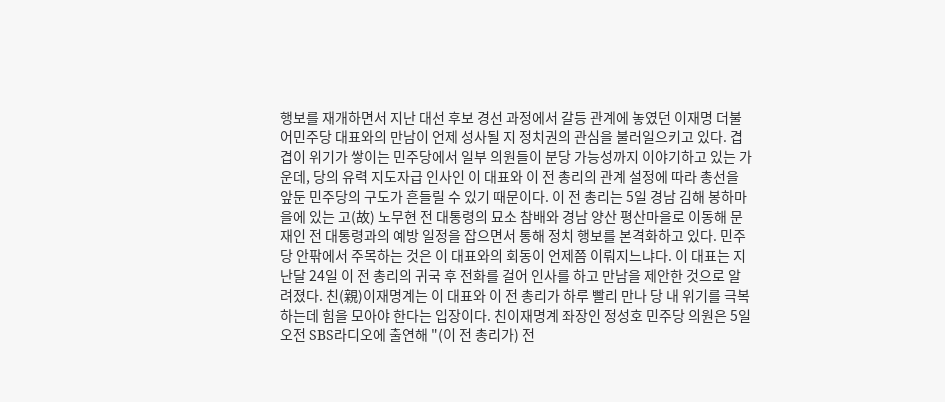행보를 재개하면서 지난 대선 후보 경선 과정에서 갈등 관계에 놓였던 이재명 더불어민주당 대표와의 만남이 언제 성사될 지 정치권의 관심을 불러일으키고 있다. 겹겹이 위기가 쌓이는 민주당에서 일부 의원들이 분당 가능성까지 이야기하고 있는 가운데, 당의 유력 지도자급 인사인 이 대표와 이 전 총리의 관계 설정에 따라 총선을 앞둔 민주당의 구도가 흔들릴 수 있기 때문이다. 이 전 총리는 5일 경남 김해 봉하마을에 있는 고(故) 노무현 전 대통령의 묘소 참배와 경남 양산 평산마을로 이동해 문재인 전 대통령과의 예방 일정을 잡으면서 통해 정치 행보를 본격화하고 있다. 민주당 안팎에서 주목하는 것은 이 대표와의 회동이 언제쯤 이뤄지느냐다. 이 대표는 지난달 24일 이 전 총리의 귀국 후 전화를 걸어 인사를 하고 만남을 제안한 것으로 알려졌다. 친(親)이재명계는 이 대표와 이 전 총리가 하루 빨리 만나 당 내 위기를 극복하는데 힘을 모아야 한다는 입장이다. 친이재명계 좌장인 정성호 민주당 의원은 5일 오전 SBS라디오에 출연해 "(이 전 총리가) 전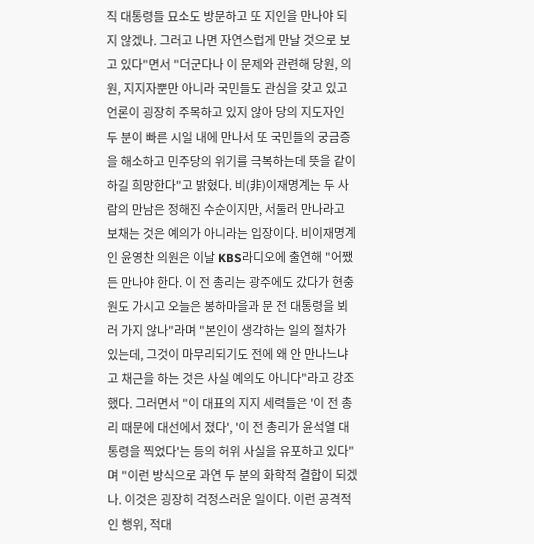직 대통령들 묘소도 방문하고 또 지인을 만나야 되지 않겠나. 그러고 나면 자연스럽게 만날 것으로 보고 있다"면서 "더군다나 이 문제와 관련해 당원, 의원, 지지자뿐만 아니라 국민들도 관심을 갖고 있고 언론이 굉장히 주목하고 있지 않아 당의 지도자인 두 분이 빠른 시일 내에 만나서 또 국민들의 궁금증을 해소하고 민주당의 위기를 극복하는데 뜻을 같이 하길 희망한다"고 밝혔다. 비(非)이재명계는 두 사람의 만남은 정해진 수순이지만, 서둘러 만나라고 보채는 것은 예의가 아니라는 입장이다. 비이재명계인 윤영찬 의원은 이날 KBS라디오에 출연해 "어쨌든 만나야 한다. 이 전 총리는 광주에도 갔다가 현충원도 가시고 오늘은 봉하마을과 문 전 대통령을 뵈러 가지 않나"라며 "본인이 생각하는 일의 절차가 있는데, 그것이 마무리되기도 전에 왜 안 만나느냐고 채근을 하는 것은 사실 예의도 아니다"라고 강조했다. 그러면서 "이 대표의 지지 세력들은 '이 전 총리 때문에 대선에서 졌다', '이 전 총리가 윤석열 대통령을 찍었다'는 등의 허위 사실을 유포하고 있다"며 "이런 방식으로 과연 두 분의 화학적 결합이 되겠나. 이것은 굉장히 걱정스러운 일이다. 이런 공격적인 행위, 적대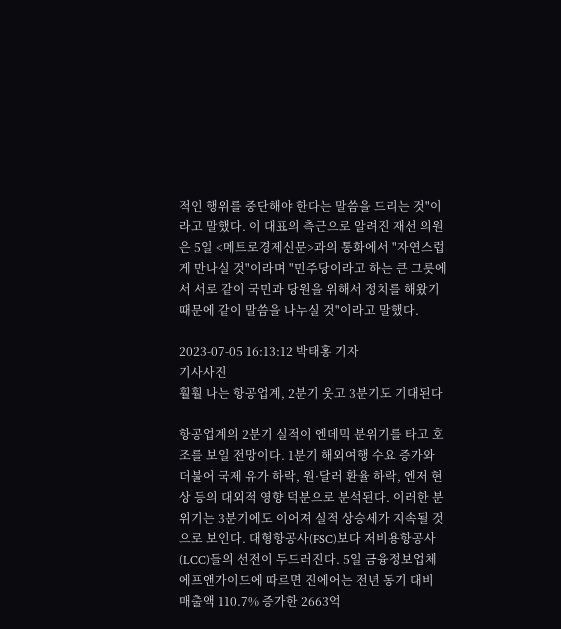적인 행위를 중단해야 한다는 말씀을 드리는 것"이라고 말했다. 이 대표의 측근으로 알려진 재선 의원은 5일 <메트로경제신문>과의 통화에서 "자연스럽게 만나실 것"이라며 "민주당이라고 하는 큰 그릇에서 서로 같이 국민과 당원을 위해서 정치를 해왔기 때문에 같이 말씀을 나누실 것"이라고 말했다.

2023-07-05 16:13:12 박태홍 기자
기사사진
훨훨 나는 항공업계, 2분기 웃고 3분기도 기대된다

항공업계의 2분기 실적이 엔데믹 분위기를 타고 호조를 보일 전망이다. 1분기 해외여행 수요 증가와 더불어 국제 유가 하락, 원·달러 환율 하락, 엔저 현상 등의 대외적 영향 덕분으로 분석된다. 이러한 분위기는 3분기에도 이어져 실적 상승세가 지속될 것으로 보인다. 대형항공사(FSC)보다 저비용항공사(LCC)들의 선전이 두드러진다. 5일 금융정보업체 에프앤가이드에 따르면 진에어는 전년 동기 대비 매출액 110.7% 증가한 2663억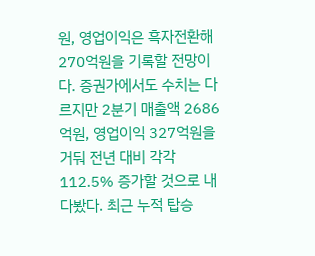원, 영업이익은 흑자전환해 270억원을 기록할 전망이다. 증권가에서도 수치는 다르지만 2분기 매출액 2686억원, 영업이익 327억원을 거둬 전년 대비 각각 112.5% 증가할 것으로 내다봤다. 최근 누적 탑승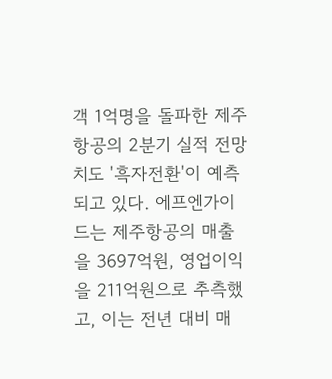객 1억명을 돌파한 제주항공의 2분기 실적 전망치도 '흑자전환'이 예측되고 있다. 에프엔가이드는 제주항공의 매출을 3697억원, 영업이익을 211억원으로 추측했고, 이는 전년 대비 매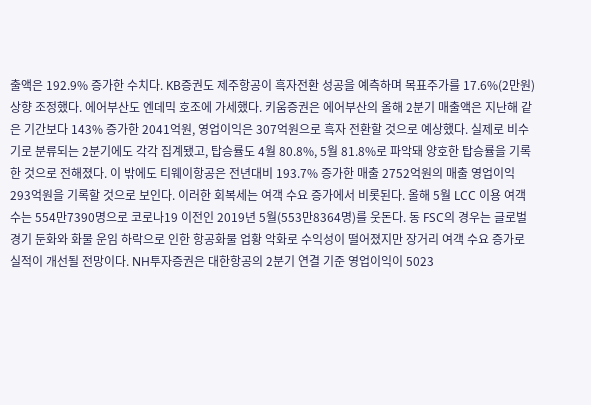출액은 192.9% 증가한 수치다. KB증권도 제주항공이 흑자전환 성공을 예측하며 목표주가를 17.6%(2만원) 상향 조정했다. 에어부산도 엔데믹 호조에 가세했다. 키움증권은 에어부산의 올해 2분기 매출액은 지난해 같은 기간보다 143% 증가한 2041억원, 영업이익은 307억원으로 흑자 전환할 것으로 예상했다. 실제로 비수기로 분류되는 2분기에도 각각 집계됐고, 탑승률도 4월 80.8%, 5월 81.8%로 파악돼 양호한 탑승률을 기록한 것으로 전해졌다. 이 밖에도 티웨이항공은 전년대비 193.7% 증가한 매출 2752억원의 매출 영업이익 293억원을 기록할 것으로 보인다. 이러한 회복세는 여객 수요 증가에서 비롯된다. 올해 5월 LCC 이용 여객 수는 554만7390명으로 코로나19 이전인 2019년 5월(553만8364명)를 웃돈다. 동 FSC의 경우는 글로벌 경기 둔화와 화물 운임 하락으로 인한 항공화물 업황 악화로 수익성이 떨어졌지만 장거리 여객 수요 증가로 실적이 개선될 전망이다. NH투자증권은 대한항공의 2분기 연결 기준 영업이익이 5023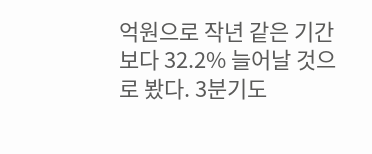억원으로 작년 같은 기간보다 32.2% 늘어날 것으로 봤다. 3분기도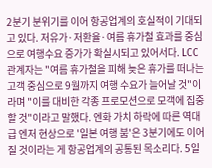2분기 분위기를 이어 항공업계의 호실적이 기대되고 있다. 저유가·저환율·여름 휴가철 효과를 중심으로 여행수요 증가가 확실시되고 있어서다. LCC 관계자는 "여름 휴가철을 피해 늦은 휴가를 떠나는 고객 중심으로 9월까지 여행 수요가 늘어날 것"이라며 "이를 대비한 각종 프로모션으로 모객에 집중할 것"이라고 말했다. 엔화 가치 하락에 따른 역대급 엔저 현상으로 '일본 여행 붐'은 3분기에도 이어질 것이라는 게 항공업계의 공통된 목소리다. 5일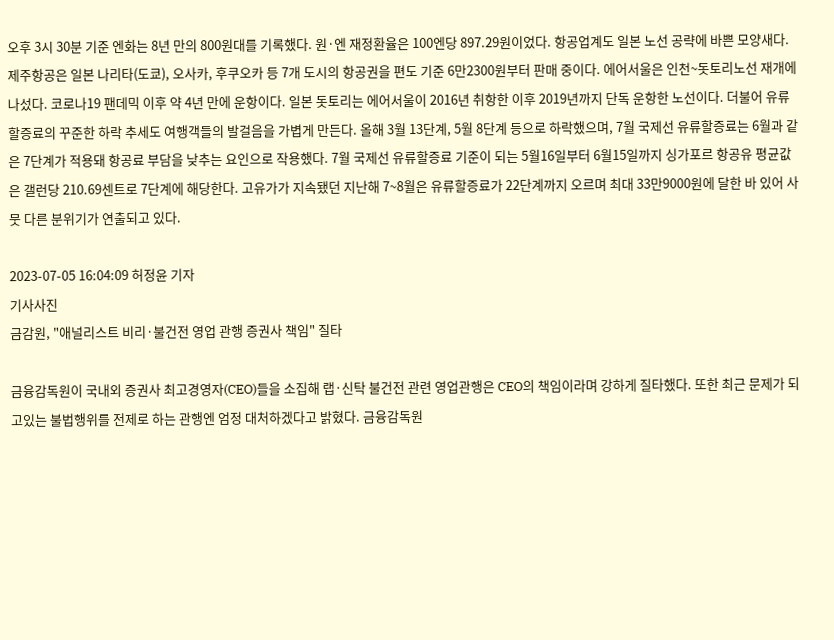오후 3시 30분 기준 엔화는 8년 만의 800원대를 기록했다. 원·엔 재정환율은 100엔당 897.29원이었다. 항공업계도 일본 노선 공략에 바쁜 모양새다. 제주항공은 일본 나리타(도쿄), 오사카, 후쿠오카 등 7개 도시의 항공권을 편도 기준 6만2300원부터 판매 중이다. 에어서울은 인천~돗토리노선 재개에 나섰다. 코로나19 팬데믹 이후 약 4년 만에 운항이다. 일본 돗토리는 에어서울이 2016년 취항한 이후 2019년까지 단독 운항한 노선이다. 더불어 유류할증료의 꾸준한 하락 추세도 여행객들의 발걸음을 가볍게 만든다. 올해 3월 13단계, 5월 8단계 등으로 하락했으며, 7월 국제선 유류할증료는 6월과 같은 7단계가 적용돼 항공료 부담을 낮추는 요인으로 작용했다. 7월 국제선 유류할증료 기준이 되는 5월16일부터 6월15일까지 싱가포르 항공유 평균값은 갤런당 210.69센트로 7단계에 해당한다. 고유가가 지속됐던 지난해 7~8월은 유류할증료가 22단계까지 오르며 최대 33만9000원에 달한 바 있어 사뭇 다른 분위기가 연출되고 있다.

2023-07-05 16:04:09 허정윤 기자
기사사진
금감원, "애널리스트 비리·불건전 영업 관행 증권사 책임" 질타

금융감독원이 국내외 증권사 최고경영자(CEO)들을 소집해 랩·신탁 불건전 관련 영업관행은 CEO의 책임이라며 강하게 질타했다. 또한 최근 문제가 되고있는 불법행위를 전제로 하는 관행엔 엄정 대처하겠다고 밝혔다. 금융감독원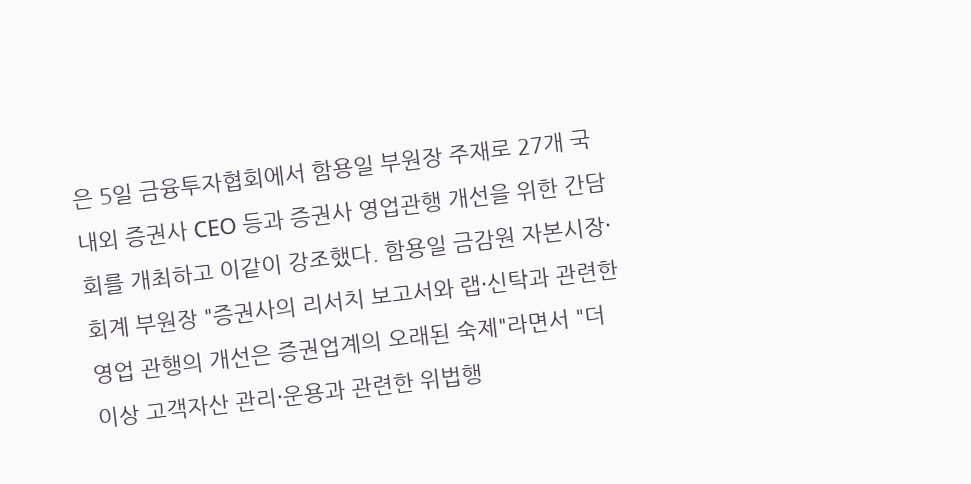은 5일 금융투자협회에서 함용일 부원장 주재로 27개 국내외 증권사 CEO 등과 증권사 영업관행 개선을 위한 간담회를 개최하고 이같이 강조했다. 함용일 금감원 자본시장·회계 부원장 "증권사의 리서치 보고서와 랩·신탁과 관련한 영업 관행의 개선은 증권업계의 오래된 숙제"라면서 "더 이상 고객자산 관리·운용과 관련한 위법행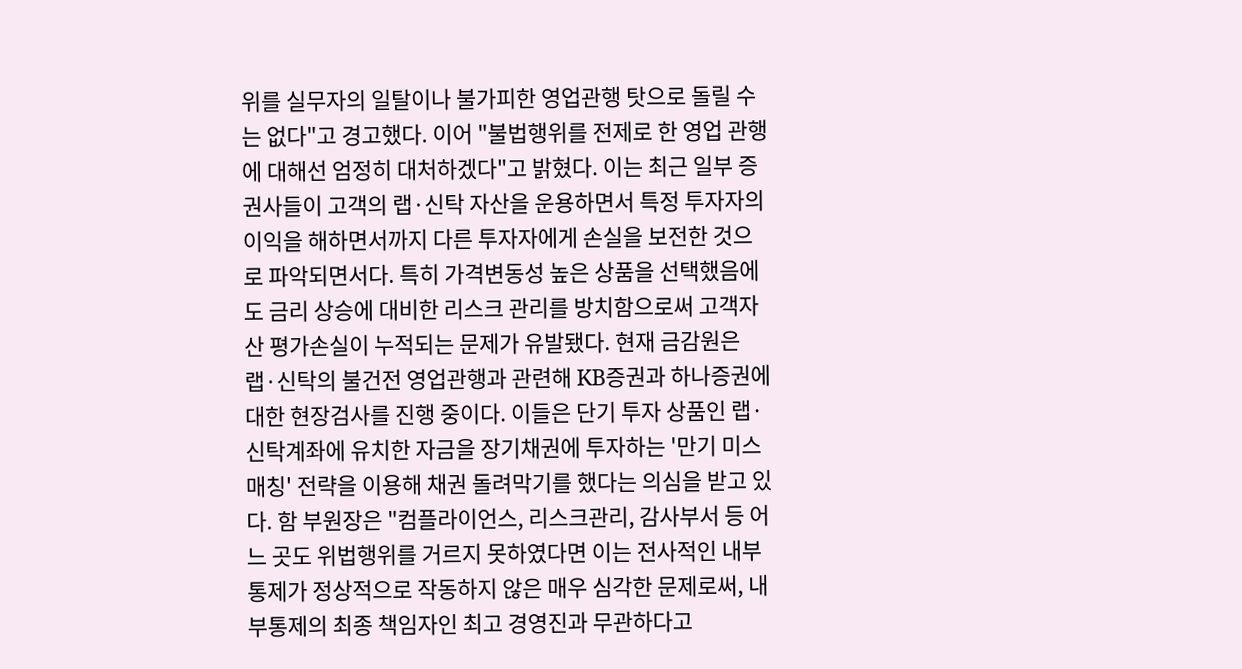위를 실무자의 일탈이나 불가피한 영업관행 탓으로 돌릴 수는 없다"고 경고했다. 이어 "불법행위를 전제로 한 영업 관행에 대해선 엄정히 대처하겠다"고 밝혔다. 이는 최근 일부 증권사들이 고객의 랩·신탁 자산을 운용하면서 특정 투자자의 이익을 해하면서까지 다른 투자자에게 손실을 보전한 것으로 파악되면서다. 특히 가격변동성 높은 상품을 선택했음에도 금리 상승에 대비한 리스크 관리를 방치함으로써 고객자산 평가손실이 누적되는 문제가 유발됐다. 현재 금감원은 랩·신탁의 불건전 영업관행과 관련해 KB증권과 하나증권에 대한 현장검사를 진행 중이다. 이들은 단기 투자 상품인 랩·신탁계좌에 유치한 자금을 장기채권에 투자하는 '만기 미스매칭' 전략을 이용해 채권 돌려막기를 했다는 의심을 받고 있다. 함 부원장은 "컴플라이언스, 리스크관리, 감사부서 등 어느 곳도 위법행위를 거르지 못하였다면 이는 전사적인 내부통제가 정상적으로 작동하지 않은 매우 심각한 문제로써, 내부통제의 최종 책임자인 최고 경영진과 무관하다고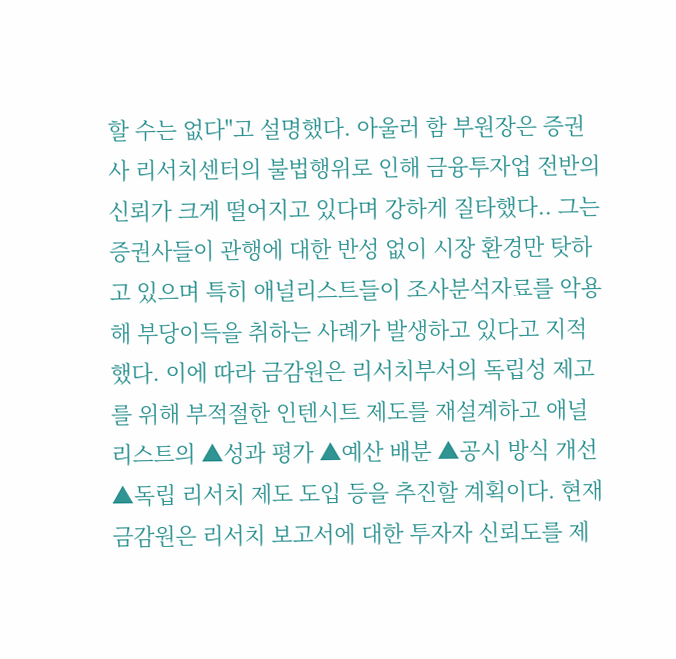할 수는 없다"고 설명했다. 아울러 함 부원장은 증권사 리서치센터의 불법행위로 인해 금융투자업 전반의 신뢰가 크게 떨어지고 있다며 강하게 질타했다.. 그는 증권사들이 관행에 대한 반성 없이 시장 환경만 탓하고 있으며 특히 애널리스트들이 조사분석자료를 악용해 부당이득을 취하는 사례가 발생하고 있다고 지적했다. 이에 따라 금감원은 리서치부서의 독립성 제고를 위해 부적절한 인텐시트 제도를 재설계하고 애널리스트의 ▲성과 평가 ▲예산 배분 ▲공시 방식 개선 ▲독립 리서치 제도 도입 등을 추진할 계획이다. 현재 금감원은 리서치 보고서에 대한 투자자 신뢰도를 제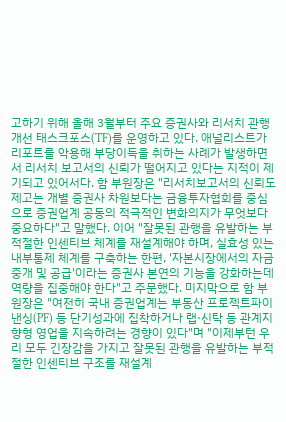고하기 위해 올해 3월부터 주요 증권사와 리서치 관행 개선 태스크포스(TF)를 운영하고 있다. 애널리스트가 리포트를 악용해 부당이득을 취하는 사례가 발생하면서 리서치 보고서의 신뢰가 떨어지고 있다는 지적이 제기되고 있어서다. 함 부원장은 "리서치보고서의 신뢰도 제고는 개별 증권사 차원보다는 금융투자협회를 중심으로 증권업계 공동의 적극적인 변화의지가 무엇보다 중요하다"고 말했다. 이어 "잘못된 관행을 유발하는 부적절한 인센티브 체계를 재설계해야 하며, 실효성 있는 내부통제 체계를 구축하는 한편, '자본시장에서의 자금중개 및 공급'이라는 증권사 본연의 기능을 강화하는데 역량을 집중해야 한다"고 주문했다. 미지막으로 함 부원장은 "여전히 국내 증권업계는 부동산 프로젝트파이낸싱(PF) 등 단기성과에 집착하거나 랩·신탁 등 관계지향형 영업을 지속하려는 경향이 있다"며 "이제부턴 우리 모두 긴장감을 가지고 잘못된 관행을 유발하는 부적절한 인센티브 구조를 재설계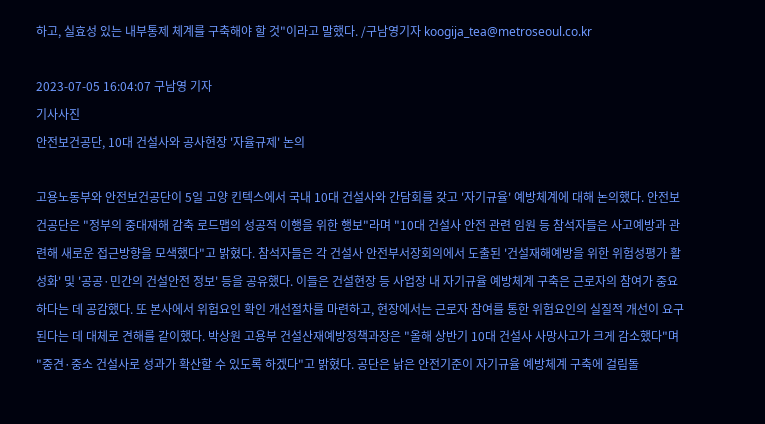하고, 실효성 있는 내부통제 체계를 구축해야 할 것"이라고 말했다. /구남영기자 koogija_tea@metroseoul.co.kr

2023-07-05 16:04:07 구남영 기자
기사사진
안전보건공단, 10대 건설사와 공사현장 '자율규제' 논의

고용노동부와 안전보건공단이 5일 고양 킨텍스에서 국내 10대 건설사와 간담회를 갖고 '자기규율' 예방체계에 대해 논의했다. 안전보건공단은 "정부의 중대재해 감축 로드맵의 성공적 이행을 위한 행보"라며 "10대 건설사 안전 관련 임원 등 참석자들은 사고예방과 관련해 새로운 접근방향을 모색했다"고 밝혔다. 참석자들은 각 건설사 안전부서장회의에서 도출된 '건설재해예방을 위한 위험성평가 활성화' 및 '공공·민간의 건설안전 정보' 등을 공유했다. 이들은 건설현장 등 사업장 내 자기규율 예방체계 구축은 근로자의 참여가 중요하다는 데 공감했다. 또 본사에서 위험요인 확인 개선절차를 마련하고, 현장에서는 근로자 참여를 통한 위험요인의 실질적 개선이 요구된다는 데 대체로 견해를 같이했다. 박상원 고용부 건설산재예방정책과장은 "올해 상반기 10대 건설사 사망사고가 크게 감소했다"며 "중견·중소 건설사로 성과가 확산할 수 있도록 하겠다"고 밝혔다. 공단은 낡은 안전기준이 자기규율 예방체계 구축에 걸림돌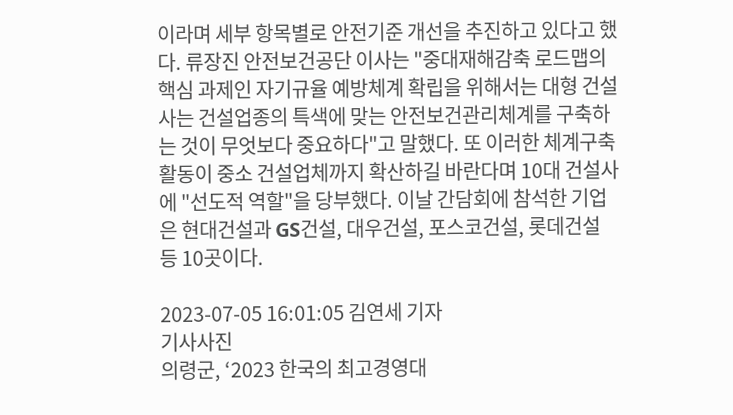이라며 세부 항목별로 안전기준 개선을 추진하고 있다고 했다. 류장진 안전보건공단 이사는 "중대재해감축 로드맵의 핵심 과제인 자기규율 예방체계 확립을 위해서는 대형 건설사는 건설업종의 특색에 맞는 안전보건관리체계를 구축하는 것이 무엇보다 중요하다"고 말했다. 또 이러한 체계구축 활동이 중소 건설업체까지 확산하길 바란다며 10대 건설사에 "선도적 역할"을 당부했다. 이날 간담회에 참석한 기업은 현대건설과 GS건설, 대우건설, 포스코건설, 롯데건설 등 10곳이다.

2023-07-05 16:01:05 김연세 기자
기사사진
의령군, ‘2023 한국의 최고경영대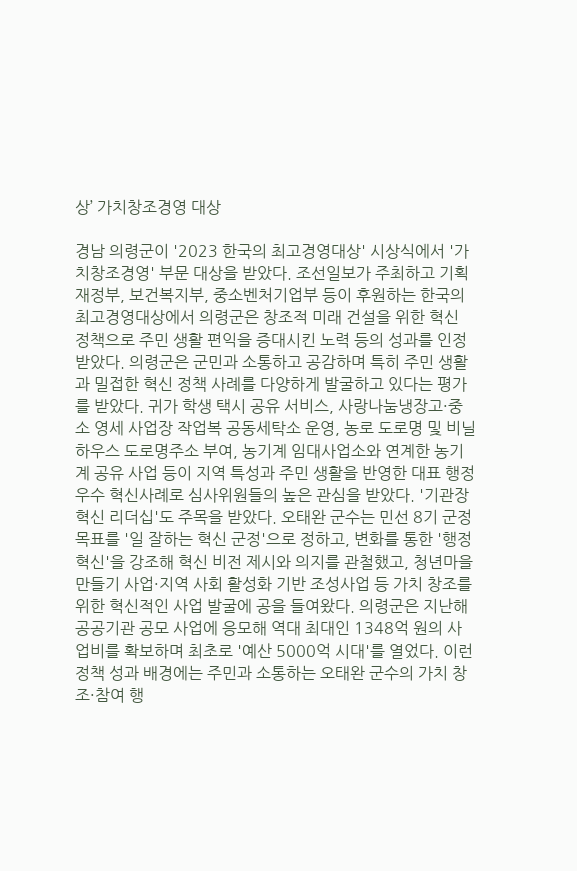상’ 가치창조경영 대상

경남 의령군이 '2023 한국의 최고경영대상' 시상식에서 '가치창조경영' 부문 대상을 받았다. 조선일보가 주최하고 기획재정부, 보건복지부, 중소벤처기업부 등이 후원하는 한국의 최고경영대상에서 의령군은 창조적 미래 건설을 위한 혁신 정책으로 주민 생활 편익을 증대시킨 노력 등의 성과를 인정받았다. 의령군은 군민과 소통하고 공감하며 특히 주민 생활과 밀접한 혁신 정책 사례를 다양하게 발굴하고 있다는 평가를 받았다. 귀가 학생 택시 공유 서비스, 사랑나눔냉장고·중소 영세 사업장 작업복 공동세탁소 운영, 농로 도로명 및 비닐하우스 도로명주소 부여, 농기계 임대사업소와 연계한 농기계 공유 사업 등이 지역 특성과 주민 생활을 반영한 대표 행정 우수 혁신사례로 심사위원들의 높은 관심을 받았다. '기관장 혁신 리더십'도 주목을 받았다. 오태완 군수는 민선 8기 군정 목표를 '일 잘하는 혁신 군정'으로 정하고, 변화를 통한 '행정 혁신'을 강조해 혁신 비전 제시와 의지를 관철했고, 청년마을 만들기 사업·지역 사회 활성화 기반 조성사업 등 가치 창조를 위한 혁신적인 사업 발굴에 공을 들여왔다. 의령군은 지난해 공공기관 공모 사업에 응모해 역대 최대인 1348억 원의 사업비를 확보하며 최초로 '예산 5000억 시대'를 열었다. 이런 정책 성과 배경에는 주민과 소통하는 오태완 군수의 가치 창조·참여 행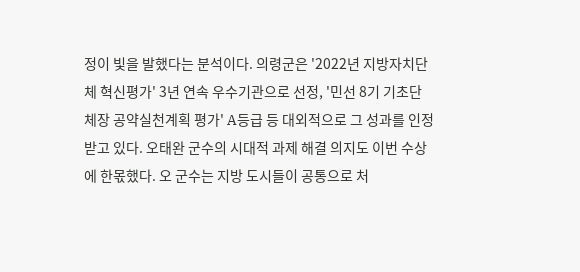정이 빛을 발했다는 분석이다. 의령군은 '2022년 지방자치단체 혁신평가' 3년 연속 우수기관으로 선정, '민선 8기 기초단체장 공약실천계획 평가' A등급 등 대외적으로 그 성과를 인정받고 있다. 오태완 군수의 시대적 과제 해결 의지도 이번 수상에 한몫했다. 오 군수는 지방 도시들이 공통으로 처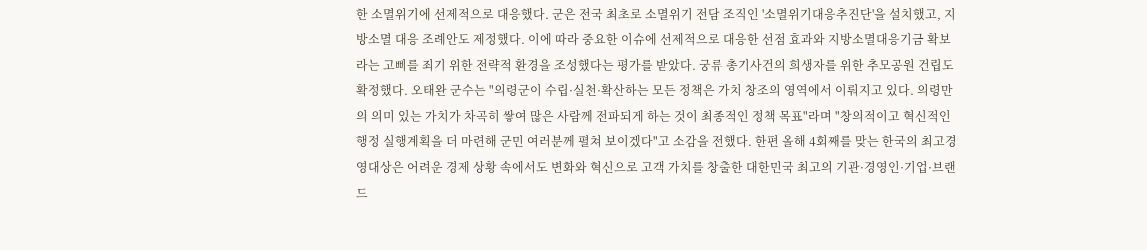한 소멸위기에 선제적으로 대응했다. 군은 전국 최초로 소멸위기 전담 조직인 '소멸위기대응추진단'을 설치했고, 지방소멸 대응 조례안도 제정했다. 이에 따라 중요한 이슈에 선제적으로 대응한 선점 효과와 지방소멸대응기금 확보라는 고삐를 죄기 위한 전략적 환경을 조성했다는 평가를 받았다. 궁류 총기사건의 희생자를 위한 추모공원 건립도 확정했다. 오태완 군수는 "의령군이 수립·실천·확산하는 모든 정책은 가치 창조의 영역에서 이뤄지고 있다. 의령만의 의미 있는 가치가 차곡히 쌓여 많은 사람께 전파되게 하는 것이 최종적인 정책 목표"라며 "창의적이고 혁신적인 행정 실행계획을 더 마련해 군민 여러분께 펼쳐 보이겠다"고 소감을 전했다. 한편 올해 4회째를 맞는 한국의 최고경영대상은 어려운 경제 상황 속에서도 변화와 혁신으로 고객 가치를 창출한 대한민국 최고의 기관·경영인·기업·브랜드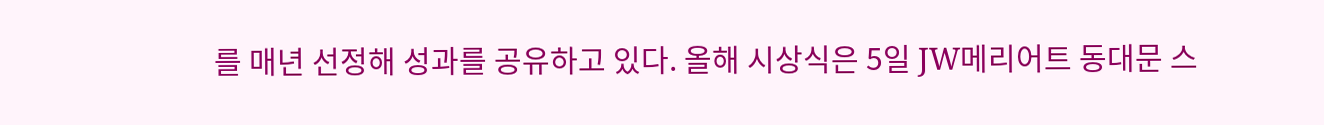를 매년 선정해 성과를 공유하고 있다. 올해 시상식은 5일 JW메리어트 동대문 스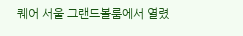퀘어 서울 그랜드볼룸에서 열렸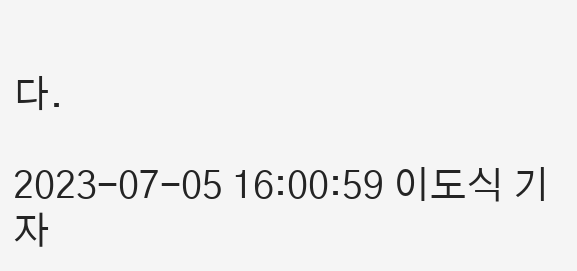다.

2023-07-05 16:00:59 이도식 기자